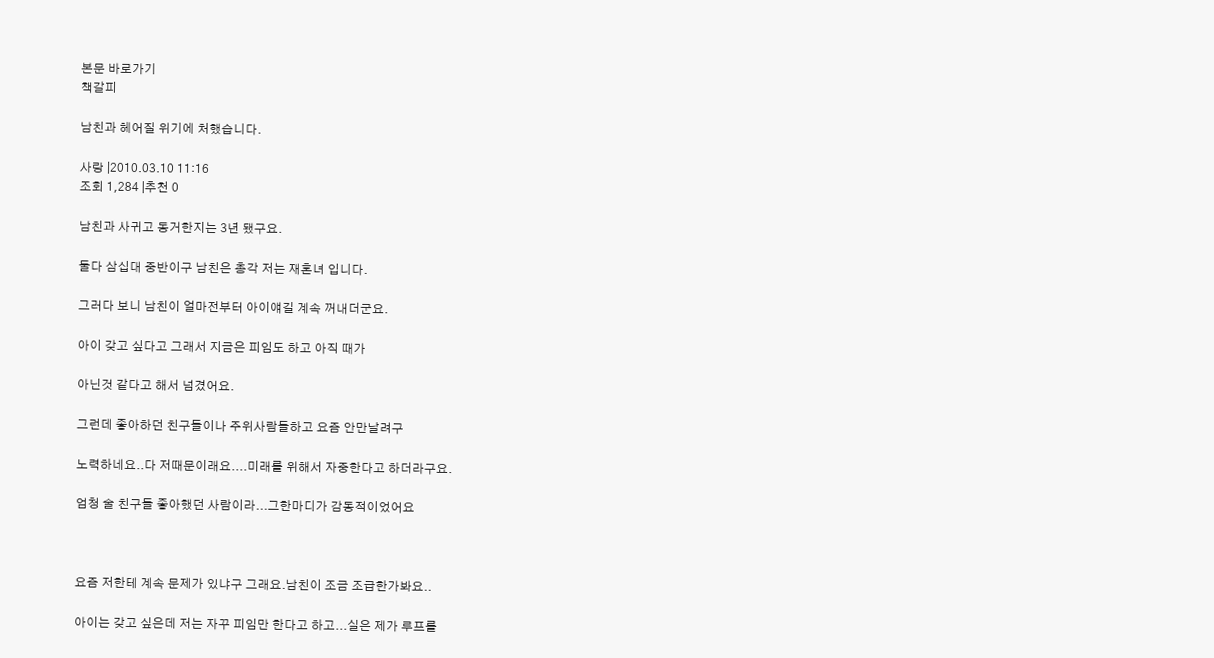본문 바로가기
책갈피

남친과 헤어질 위기에 처했습니다.

사랑 |2010.03.10 11:16
조회 1,284 |추천 0

남친과 사귀고 동거한지는 3년 됐구요.

둘다 삼십대 중반이구 남친은 총각 저는 재혼녀 입니다.

그러다 보니 남친이 얼마전부터 아이얘길 계속 꺼내더군요.

아이 갖고 싶다고 그래서 지금은 피임도 하고 아직 때가

아닌것 같다고 해서 넘겼어요.

그런데 좋아하던 친구들이나 주위사람들하고 요즘 안만날려구

노력하네요..다 저때문이래요....미래를 위해서 자중한다고 하더라구요.

엄청 술 친구들 좋아했던 사람이라...그한마디가 감동적이었어요



요즘 저한테 계속 문제가 있냐구 그래요.남친이 조금 조급한가봐요..

아이는 갖고 싶은데 저는 자꾸 피임만 한다고 하고...실은 제가 루프를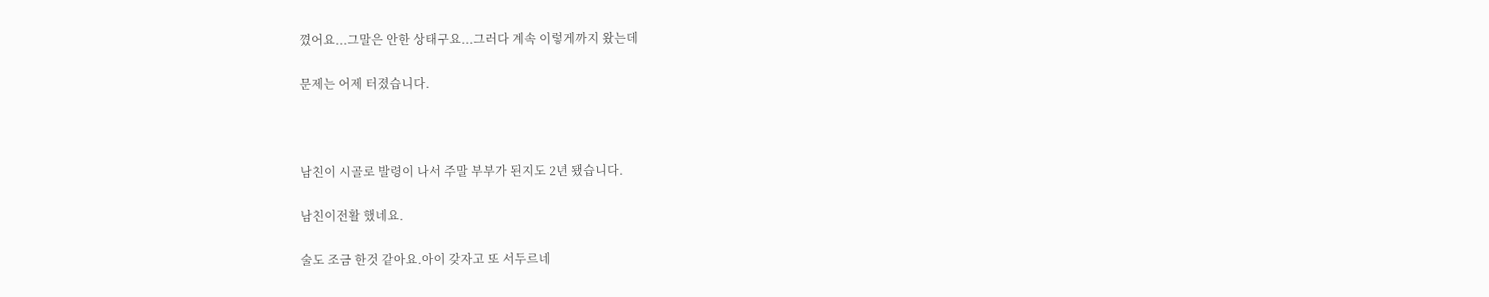꼈어요...그말은 안한 상태구요...그러다 계속 이렇게까지 왔는데

문제는 어제 터졌습니다.



남친이 시골로 발령이 나서 주말 부부가 된지도 2년 됐습니다.

남친이전활 했네요.

술도 조금 한것 같아요.아이 갖자고 또 서두르네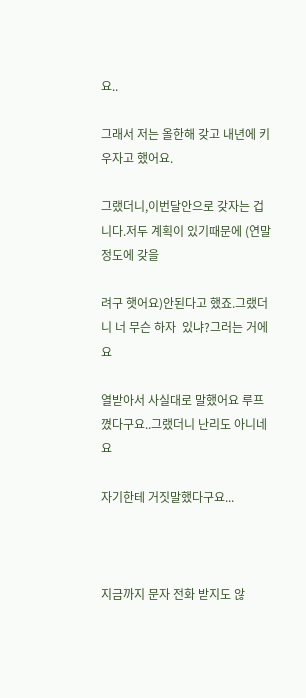요..

그래서 저는 올한해 갖고 내년에 키우자고 했어요.

그랬더니,이번달안으로 갖자는 겁니다.저두 계획이 있기때문에 (연말정도에 갖을

려구 햇어요)안된다고 했죠.그랬더니 너 무슨 하자  있냐?그러는 거에요

열받아서 사실대로 말했어요 루프 꼈다구요..그랬더니 난리도 아니네요

자기한테 거짓말했다구요...



지금까지 문자 전화 받지도 않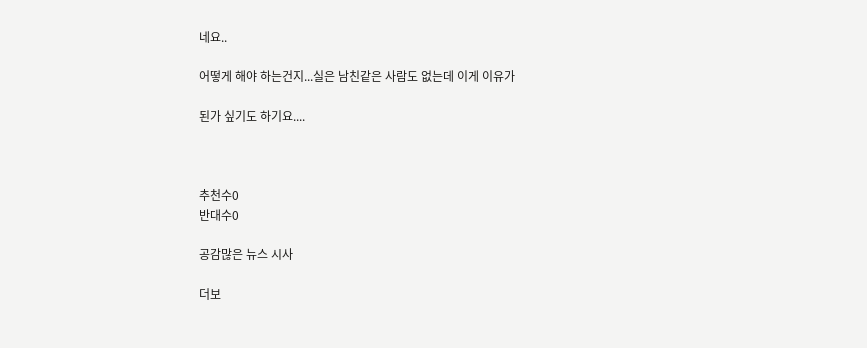네요..

어떻게 해야 하는건지...실은 남친같은 사람도 없는데 이게 이유가

된가 싶기도 하기요....



추천수0
반대수0

공감많은 뉴스 시사

더보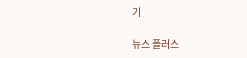기

뉴스 플러스